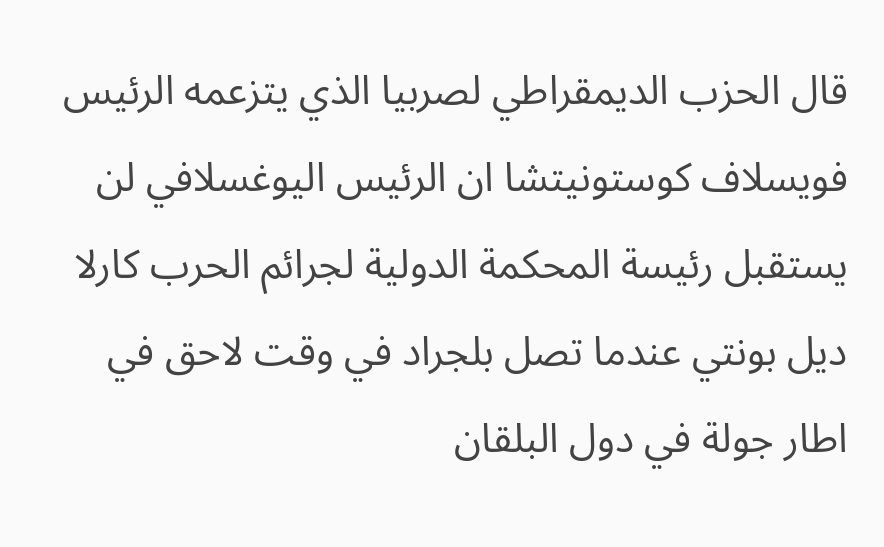قال الحزب الديمقراطي لصربيا الذي يتزعمه الرئيس فويسلاف كوستونيتشا ان الرئيس اليوغسلافي لن يستقبل رئيسة المحكمة الدولية لجرائم الحرب كارلا ديل بونتي عندما تصل بلجراد في وقت لاحق في اطار جولة في دول البلقان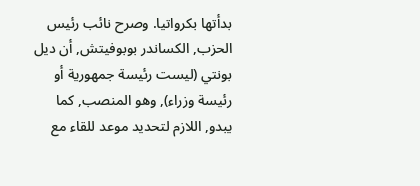بدأتها بكرواتيا. وصرح نائب رئيس الحزب, الكساندر بوبوفيتش, أن ديل بونتي (ليست رئيسة جمهورية أو رئيسة وزراء), وهو المنصب, كما يبدو, اللازم لتحديد موعد للقاء مع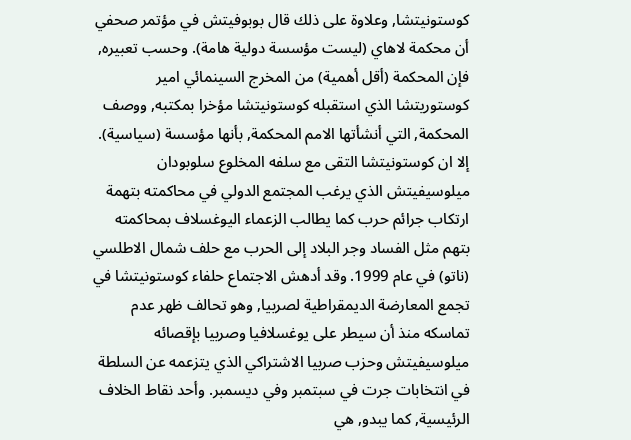كوستونيتشا, وعلاوة على ذلك قال بوبوفيتش في مؤتمر صحفي أن محكمة لاهاي (ليست مؤسسة دولية هامة). وحسب تعبيره, فإن المحكمة (أقل أهمية) من المخرج السينمائي امير كوستوريتشا الذي استقبله كوستونيتشا مؤخرا بمكتبه, ووصف المحكمة, التي أنشأتها الامم المحكمة, بأنها مؤسسة (سياسية). إلا ان كوستونيتشا التقى مع سلفه المخلوع سلوبودان ميلوسيفيتش الذي يرغب المجتمع الدولي في محاكمته بتهمة ارتكاب جرائم حرب كما يطالب الزعماء اليوغسلاف بمحاكمته بتهم مثل الفساد وجر البلاد إلى الحرب مع حلف شمال الاطلسي (ناتو) في عام 1999. وقد أدهش الاجتماع حلفاء كوستونيتشا في تجمع المعارضة الديمقراطية لصربيا, وهو تحالف ظهر عدم تماسكه منذ أن سيطر على يوغسلافيا وصربيا بإقصائه ميلوسيفيتش وحزب صربيا الاشتراكي الذي يتزعمه عن السلطة في انتخابات جرت في سبتمبر وفي ديسمبر. وأحد نقاط الخلاف الرئيسية, كما يبدو, هي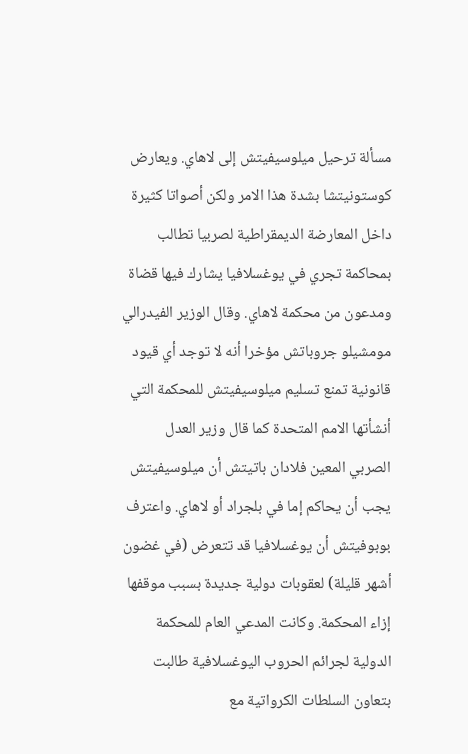مسألة ترحيل ميلوسيفيتش إلى لاهاي. ويعارض كوستونيتشا بشدة هذا الامر ولكن أصواتا كثيرة داخل المعارضة الديمقراطية لصربيا تطالب بمحاكمة تجري في يوغسلافيا يشارك فيها قضاة ومدعون من محكمة لاهاي. وقال الوزير الفيدرالي مومشيلو جروباتش مؤخرا أنه لا توجد أي قيود قانونية تمنع تسليم ميلوسيفيتش للمحكمة التي أنشأتها الامم المتحدة كما قال وزير العدل الصربي المعين فلادان باتيتش أن ميلوسيفيتش يجب أن يحاكم إما في بلجراد أو لاهاي. واعترف بوبوفيتش أن يوغسلافيا قد تتعرض (في غضون أشهر قليلة) لعقوبات دولية جديدة بسبب موقفها إزاء المحكمة. وكانت المدعي العام للمحكمة الدولية لجرائم الحروب اليوغسلافية طالبت بتعاون السلطات الكرواتية مع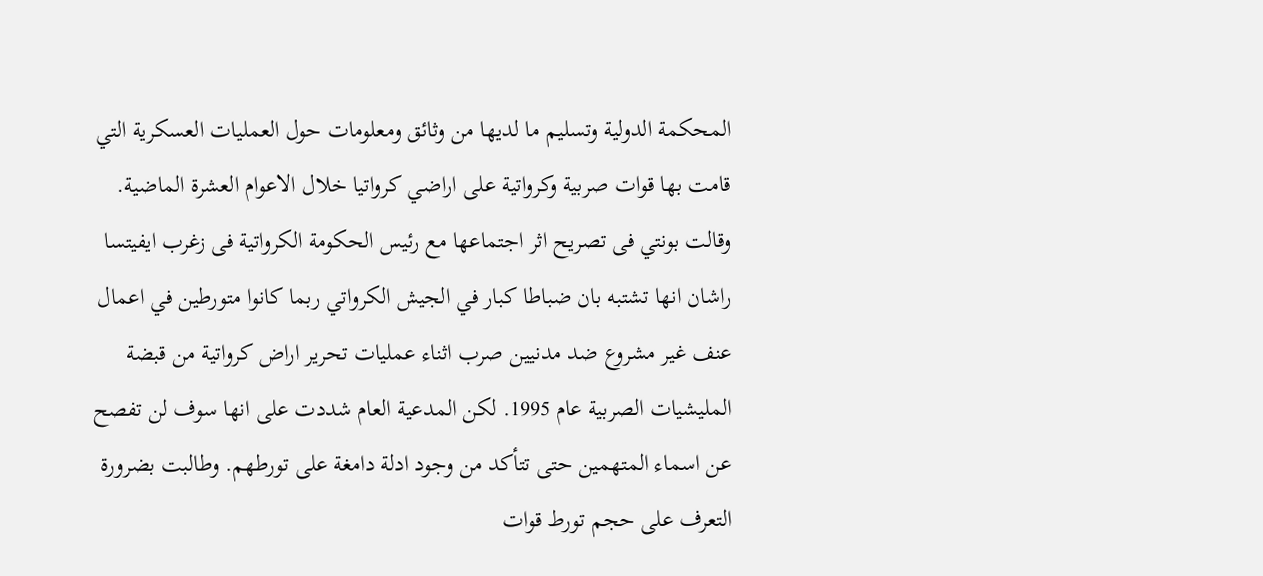المحكمة الدولية وتسليم ما لديها من وثائق ومعلومات حول العمليات العسكرية التي قامت بها قوات صربية وكرواتية على اراضي كرواتيا خلال الاعوام العشرة الماضية. وقالت بونتي فى تصريح اثر اجتماعها مع رئيس الحكومة الكرواتية فى زغرب ايفيتسا راشان انها تشتبه بان ضباطا كبار في الجيش الكرواتي ربما كانوا متورطين في اعمال عنف غير مشروع ضد مدنيين صرب اثناء عمليات تحرير اراض كرواتية من قبضة المليشيات الصربية عام 1995. لكن المدعية العام شددت على انها سوف لن تفصح عن اسماء المتهمين حتى تتأكد من وجود ادلة دامغة على تورطهم. وطالبت بضرورة التعرف على حجم تورط قوات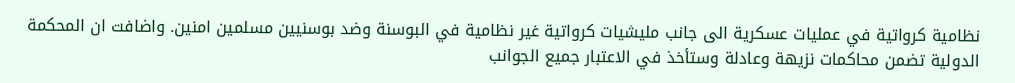نظامية كرواتية في عمليات عسكرية الى جانب مليشيات كرواتية غير نظامية في البوسنة وضد بوسنيين مسلمين امنين. واضافت ان المحكمة الدولية تضمن محاكمات نزيهة وعادلة وستأخذ في الاعتبار جميع الجوانب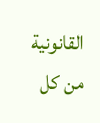القانونية من كل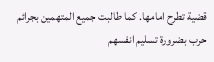قضية تطرح امامها. كما طالبت جميع المتهمين بجرائم حرب بضرورة تسليم انفسهم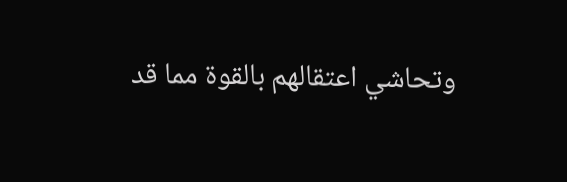وتحاشي اعتقالهم بالقوة مما قد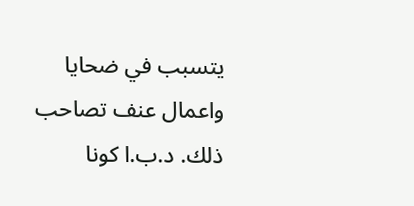يتسبب في ضحايا واعمال عنف تصاحب ذلك. د.ب.ا كونا